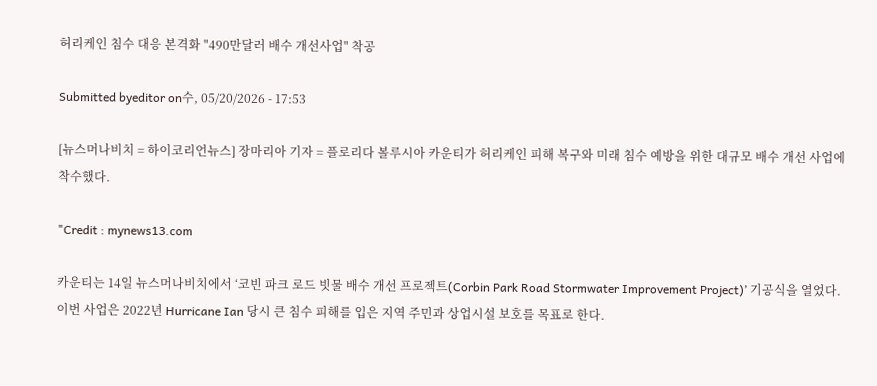허리케인 침수 대응 본격화 "490만달러 배수 개선사업" 착공

Submitted byeditor on수, 05/20/2026 - 17:53

[뉴스머나비치 = 하이코리언뉴스] 장마리아 기자 = 플로리다 볼루시아 카운티가 허리케인 피해 복구와 미래 침수 예방을 위한 대규모 배수 개선 사업에 착수했다.

"Credit : mynews13.com

카운티는 14일 뉴스머나비치에서 ‘코빈 파크 로드 빗물 배수 개선 프로젝트(Corbin Park Road Stormwater Improvement Project)’ 기공식을 열었다. 이번 사업은 2022년 Hurricane Ian 당시 큰 침수 피해를 입은 지역 주민과 상업시설 보호를 목표로 한다.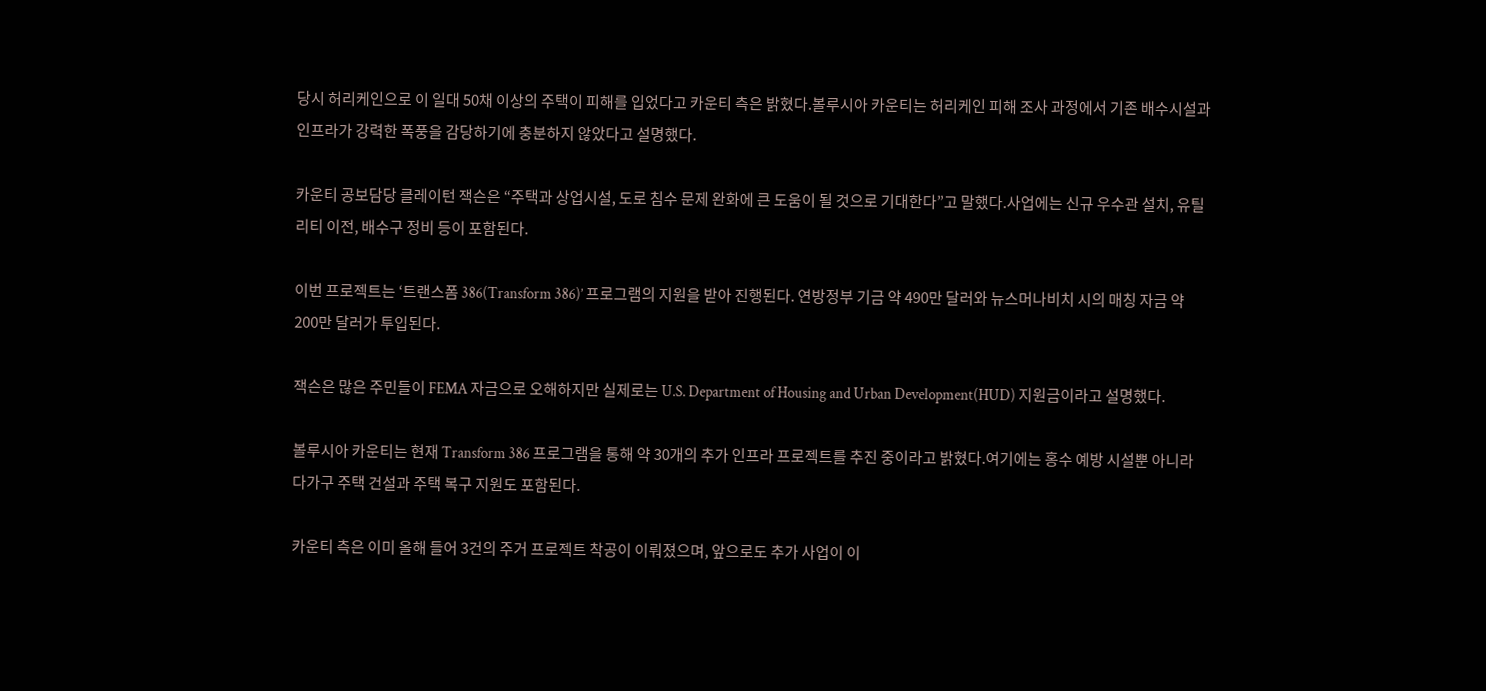당시 허리케인으로 이 일대 50채 이상의 주택이 피해를 입었다고 카운티 측은 밝혔다.볼루시아 카운티는 허리케인 피해 조사 과정에서 기존 배수시설과 인프라가 강력한 폭풍을 감당하기에 충분하지 않았다고 설명했다.

카운티 공보담당 클레이턴 잭슨은 “주택과 상업시설, 도로 침수 문제 완화에 큰 도움이 될 것으로 기대한다”고 말했다.사업에는 신규 우수관 설치, 유틸리티 이전, 배수구 정비 등이 포함된다.

이번 프로젝트는 ‘트랜스폼 386(Transform 386)’ 프로그램의 지원을 받아 진행된다. 연방정부 기금 약 490만 달러와 뉴스머나비치 시의 매칭 자금 약 200만 달러가 투입된다.

잭슨은 많은 주민들이 FEMA 자금으로 오해하지만 실제로는 U.S. Department of Housing and Urban Development(HUD) 지원금이라고 설명했다.

볼루시아 카운티는 현재 Transform 386 프로그램을 통해 약 30개의 추가 인프라 프로젝트를 추진 중이라고 밝혔다.여기에는 홍수 예방 시설뿐 아니라 다가구 주택 건설과 주택 복구 지원도 포함된다.

카운티 측은 이미 올해 들어 3건의 주거 프로젝트 착공이 이뤄졌으며, 앞으로도 추가 사업이 이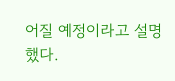어질 예정이라고 설명했다.